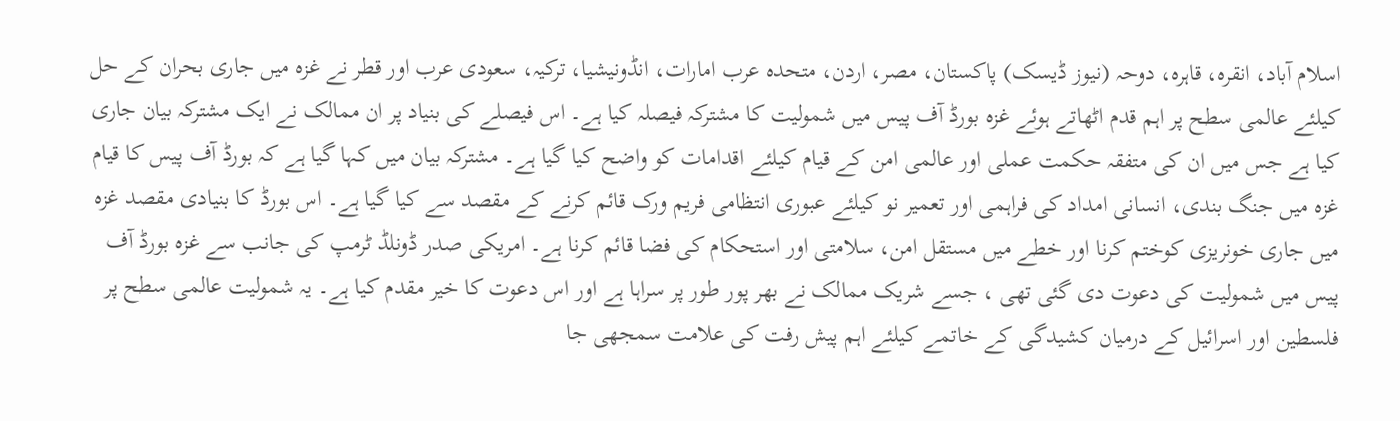اسلام آباد، انقرہ، قاہرہ، دوحہ (نیوز ڈیسک) پاکستان، مصر، اردن، متحدہ عرب امارات، انڈونیشیا، ترکیہ، سعودی عرب اور قطر نے غزہ میں جاری بحران کے حل کیلئے عالمی سطح پر اہم قدم اٹھاتے ہوئے غزہ بورڈ آف پیس میں شمولیت کا مشترکہ فیصلہ کیا ہے۔ اس فیصلے کی بنیاد پر ان ممالک نے ایک مشترکہ بیان جاری کیا ہے جس میں ان کی متفقہ حکمت عملی اور عالمی امن کے قیام کیلئے اقدامات کو واضح کیا گیا ہے۔ مشترکہ بیان میں کہا گیا ہے کہ بورڈ آف پیس کا قیام غزہ میں جنگ بندی، انسانی امداد کی فراہمی اور تعمیر نو کیلئے عبوری انتظامی فریم ورک قائم کرنے کے مقصد سے کیا گیا ہے۔ اس بورڈ کا بنیادی مقصد غزہ میں جاری خونریزی کوختم کرنا اور خطے میں مستقل امن، سلامتی اور استحکام کی فضا قائم کرنا ہے۔ امریکی صدر ڈونلڈ ٹرمپ کی جانب سے غزہ بورڈ آف پیس میں شمولیت کی دعوت دی گئی تھی ، جسے شریک ممالک نے بھر پور طور پر سراہا ہے اور اس دعوت کا خیر مقدم کیا ہے۔ یہ شمولیت عالمی سطح پر فلسطین اور اسرائیل کے درمیان کشیدگی کے خاتمے کیلئے اہم پیش رفت کی علامت سمجھی جا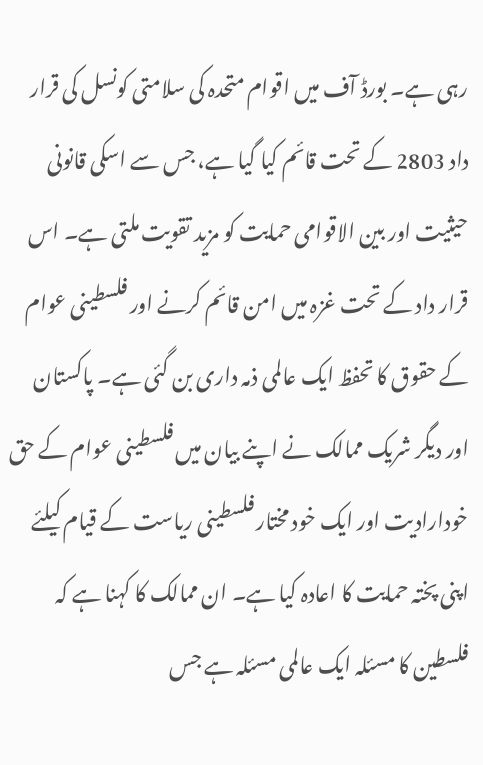رہی ہے۔ بورڈ آف میں اقوام متحدہ کی سلامتی کونسل کی قرار داد 2803 کے تحت قائم کیا گیا ہے، جس سے اسکی قانونی حیثیت اور بین الاقوامی حمایت کو مزید تقویت ملتی ہے۔ اس قرار داد کے تحت غزہ میں امن قائم کرنے اور فلسطینی عوام کے حقوق کا تحفظ ایک عالمی ذمہ داری بن گئی ہے۔ پاکستان اور دیگر شریک ممالک نے اپنے بیان میں فلسطینی عوام کے حق خودارادیت اور ایک خود مختار فلسطینی ریاست کے قیام کیلئے اپنی پختہ حمایت کا اعادہ کیا ہے۔ ان ممالک کا کہنا ہے کہ فلسطین کا مسئلہ ایک عالمی مسئلہ ہے جس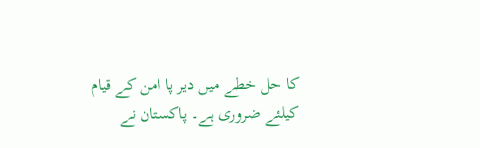کا حل خطے میں دیر پا امن کے قیام کیلئے ضروری ہے۔ پاکستان نے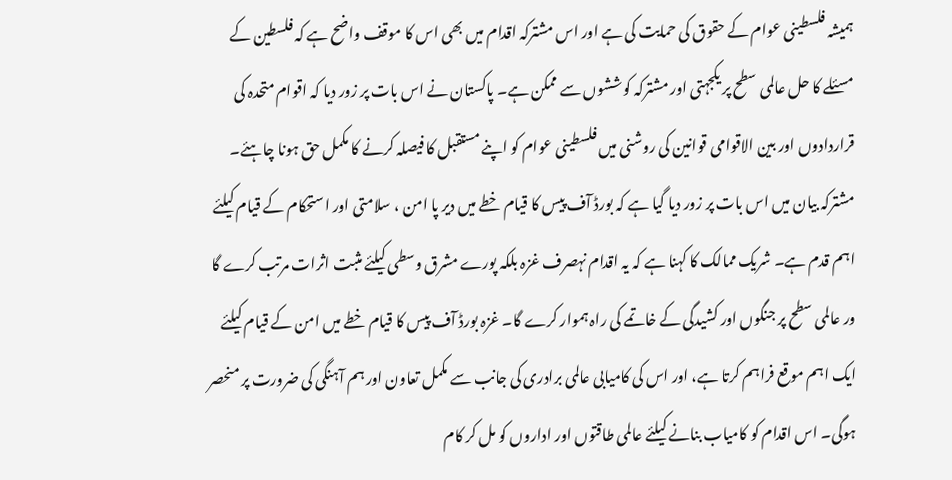ہمیشہ فلسطینی عوام کے حقوق کی حمایت کی ہے اور اس مشترکہ اقدام میں بھی اس کا موقف واضح ہے کہ فلسطین کے مسئلے کا حل عالمی سطح پر یکجہتی اور مشترکہ کوششوں سے ممکن ہے۔ پاکستان نے اس بات پر زور دیا کہ اقوام متحدہ کی قراردادوں اور بین الاقوامی قوانین کی روشنی میں فلسطینی عوام کو اپنے مستقبل کا فیصلہ کرنے کا مکمل حق ہونا چاہئے۔ مشترکہ بیان میں اس بات پر زور دیا گیا ہے کہ بورڈ آف پیس کا قیام خطے میں دیر پا امن ، سلامتی اور استحکام کے قیام کیلئے اہم قدم ہے۔ شریک ممالک کا کہنا ہے کہ یہ اقدام نہصرف غزہ بلکہ پورے مشرق وسطی کیلئے مثبت اثرات مرتب کرے گا ور عالمی سطح پر جنگوں اور کشیدگی کے خاتمے کی راہ ہموار کرے گا۔ غزہ بورڈ آف پیس کا قیام خطے میں امن کے قیام کیلئے ایک اہم موقع فراہم کرتا ہے، اور اس کی کامیابی عالمی برادری کی جانب سے مکمل تعاون اور ہم آہنگی کی ضرورت پر منحصر ہوگی۔ اس اقدام کو کامیاب بنانے کیلئے عالمی طاقتوں اور اداروں کو مل کر کام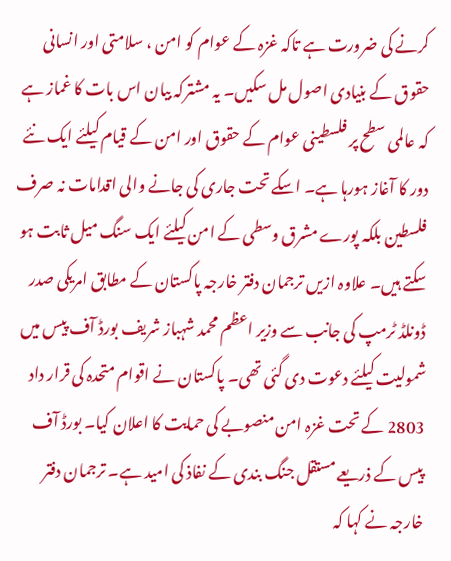کرنے کی ضرورت ہے تاکہ غزہ کے عوام کو امن ، سلامتی اور انسانی حقوق کے بنیادی اصول مل سکیں۔ یہ مشترکہ بیان اس بات کا غماز ہے کہ عالمی سطح پر فلسطینی عوام کے حقوق اور امن کے قیام کیلئے ایک نئے دور کا آغاز ہورہا ہے۔ اسکے تحت جاری کی جانے والی اقدامات نہ صرف فلسطین بلکہ پورے مشرق وسطی کے امن کیلئے ایک سنگ میل ثابت ہو سکتے ہیں۔ علاوہ ازیں ترجمان دفتر خارجہ پاکستان کے مطابق امریکی صدر ڈونلڈ ٹرمپ کی جانب سے وزیر اعظم محمد شہباز شریف بورڈ آف پیس میں شمولیت کیلئے دعوت دی گئی تھی۔ پاکستان نے اقوام متحدہ کی قرار داد 2803 کے تحت غزہ امن منصوبے کی حمایت کا اعلان کیا۔ بورڈ آف پیس کے ذریعے مستقل جنگ بندی کے نفاذ کی امید ہے۔ ترجمان دفتر خارجہ نے کہا کہ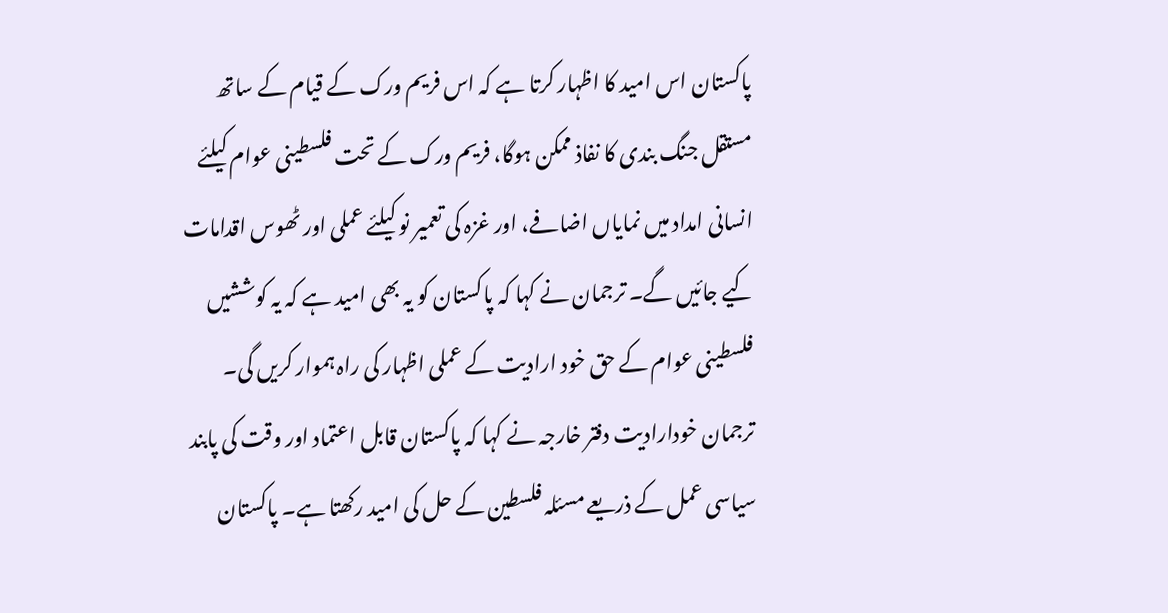پاکستان اس امید کا اظہار کرتا ہے کہ اس فریم ورک کے قیام کے ساتھ مستقل جنگ بندی کا نفاذ ممکن ہوگا، فریم ورک کے تحت فلسطینی عوام کیلئے انسانی امداد میں نمایاں اضافے، اور غزہ کی تعمیر نو کیلئے عملی اور ٹھوس اقدامات کیے جائیں گے۔ ترجمان نے کہا کہ پاکستان کو یہ بھی امید ہے کہ یہ کوششیں فلسطینی عوام کے حق خود ارادیت کے عملی اظہار کی راہ ہموار کریں گی۔ ترجمان خودارادیت دفتر خارجہ نے کہا کہ پاکستان قابل اعتماد اور وقت کی پابند سیاسی عمل کے ذریعے مسئلہ فلسطین کے حل کی امید رکھتا ہے۔ پاکستان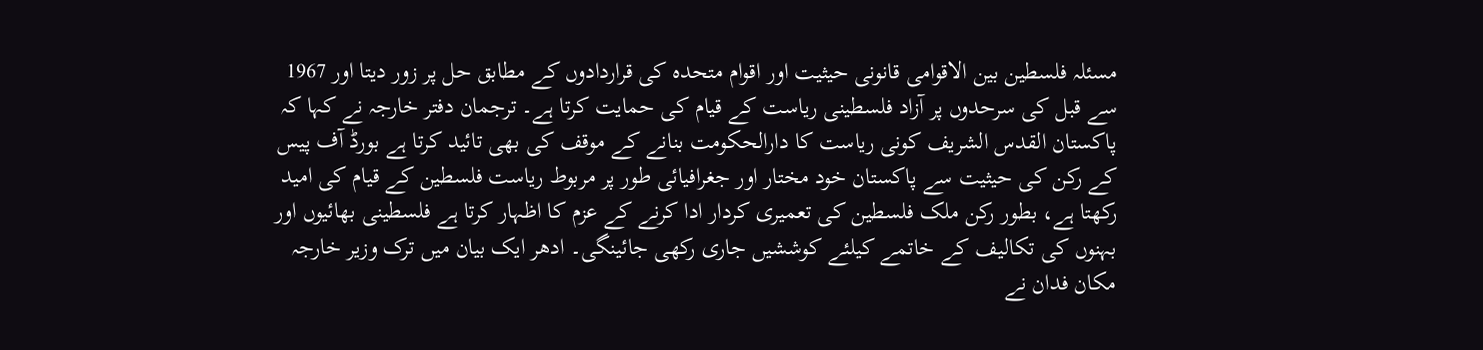مسئلہ فلسطین بین الاقوامی قانونی حیثیت اور اقوام متحدہ کی قراردادوں کے مطابق حل پر زور دیتا اور 1967 سے قبل کی سرحدوں پر آزاد فلسطینی ریاست کے قیام کی حمایت کرتا ہے۔ ترجمان دفتر خارجہ نے کہا کہ پاکستان القدس الشریف کونی ریاست کا دارالحکومت بنانے کے موقف کی بھی تائید کرتا ہے بورڈ آف پیس کے رکن کی حیثیت سے پاکستان خود مختار اور جغرافیائی طور پر مربوط ریاست فلسطین کے قیام کی امید رکھتا ہے، بطور رکن ملک فلسطین کی تعمیری کردار ادا کرنے کے عزم کا اظہار کرتا ہے فلسطینی بھائیوں اور بہنوں کی تکالیف کے خاتمے کیلئے کوششیں جاری رکھی جائینگی۔ ادھر ایک بیان میں ترک وزیر خارجہ مکان فدان نے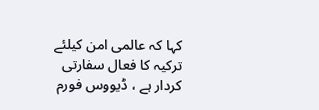کہا کہ عالمی امن کیلئے ترکیہ کا فعال سفارتی کردار ہے ، ڈیووس فورم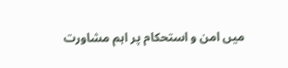میں امن و استحکام پر اہم مشاورت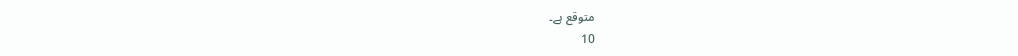متوقع ہے۔
10